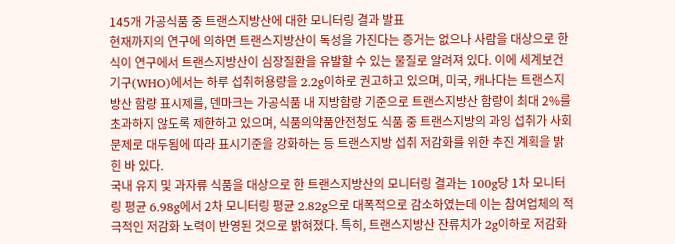145개 가공식품 중 트랜스지방산에 대한 모니터링 결과 발표
현재까지의 연구에 의하면 트랜스지방산이 독성을 가진다는 증거는 없으나 사람을 대상으로 한 식이 연구에서 트랜스지방산이 심장질환을 유발할 수 있는 물질로 알려져 있다. 이에 세계보건기구(WHO)에서는 하루 섭취허용량을 2.2g이하로 권고하고 있으며, 미국, 캐나다는 트랜스지방산 함량 표시제를, 덴마크는 가공식품 내 지방함량 기준으로 트랜스지방산 함량이 최대 2%를 초과하지 않도록 제한하고 있으며, 식품의약품안전청도 식품 중 트랜스지방의 과잉 섭취가 사회문제로 대두됨에 따라 표시기준을 강화하는 등 트랜스지방 섭취 저감화를 위한 추진 계획을 밝힌 바 있다.
국내 유지 및 과자류 식품을 대상으로 한 트랜스지방산의 모니터링 결과는 100g당 1차 모니터링 평균 6.98g에서 2차 모니터링 평균 2.82g으로 대폭적으로 감소하였는데 이는 참여업체의 적극적인 저감화 노력이 반영된 것으로 밝혀졌다. 특히, 트랜스지방산 잔류치가 2g이하로 저감화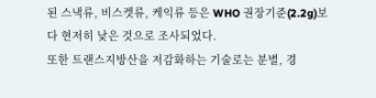된 스낵류, 비스켓류, 케익류 등은 WHO 권장기준(2.2g)보다 현저히 낮은 것으로 조사되었다.
또한 트랜스지방산을 저감화하는 기술로는 분별, 경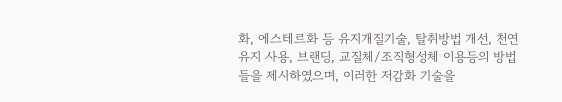화, 에스테르화 등 유지개질기술, 탈취방법 개선, 천연유지 사용, 브랜딩, 교질체/조직형성체 이용등의 방법들을 제시하였으며, 이러한 저감화 기술을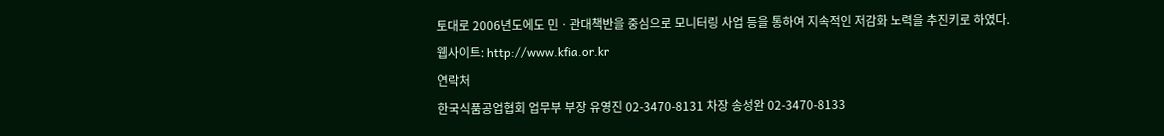토대로 2006년도에도 민ㆍ관대책반을 중심으로 모니터링 사업 등을 통하여 지속적인 저감화 노력을 추진키로 하였다.
웹사이트: http://www.kfia.or.kr
연락처
한국식품공업협회 업무부 부장 유영진 02-3470-8131 차장 송성완 02-3470-8133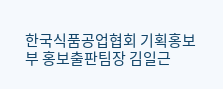한국식품공업협회 기획홍보부 홍보출판팀장 김일근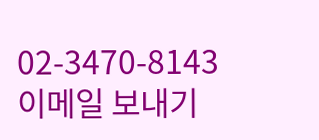02-3470-8143 이메일 보내기